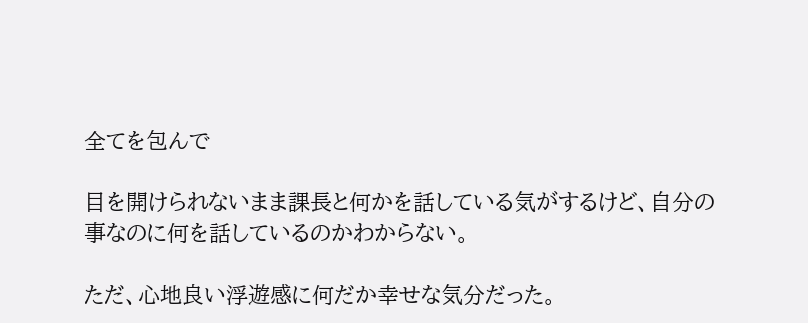全てを包んで

目を開けられないまま課長と何かを話している気がするけど、自分の事なのに何を話しているのかわからない。

ただ、心地良い浮遊感に何だか幸せな気分だった。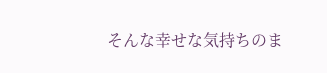そんな幸せな気持ちのま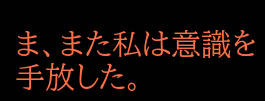ま、また私は意識を手放した。